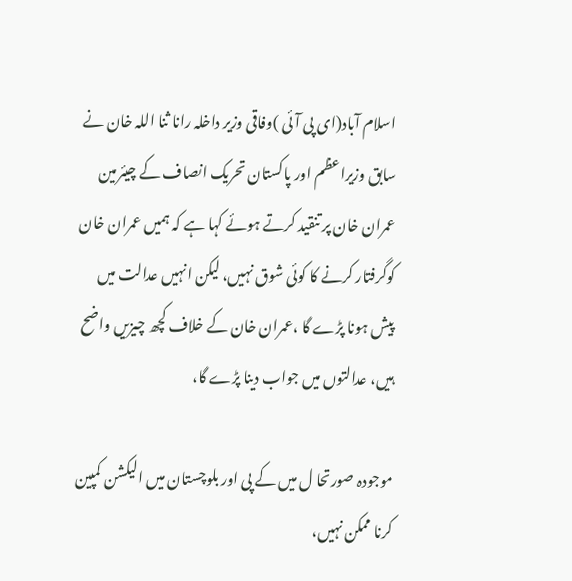اسلام آباد(ای پی آئی )وفاقی وزیر داخلہ رانا ثنا اللہ خان نے سابق وزیراعظم اور پاکستان تحریک انصاف کے چیئرمین عمران خان پر تنقید کرتے ہوئے کہا ہے کہ ہمیں عمران خان کوگرفتار کرنے کا کوئی شوق نہیں، لیکن انہیں عدالت میں پیش ہونا پڑے گا ،عمران خان کے خلاف کچھ چیزیں واضح ہیں، عدالتوں میں جواب دینا پڑے گا،

موجودہ صورتحا ل میں کے پی اور بلوچستان میں الیکشن کمپین کرنا ممکن نہیں،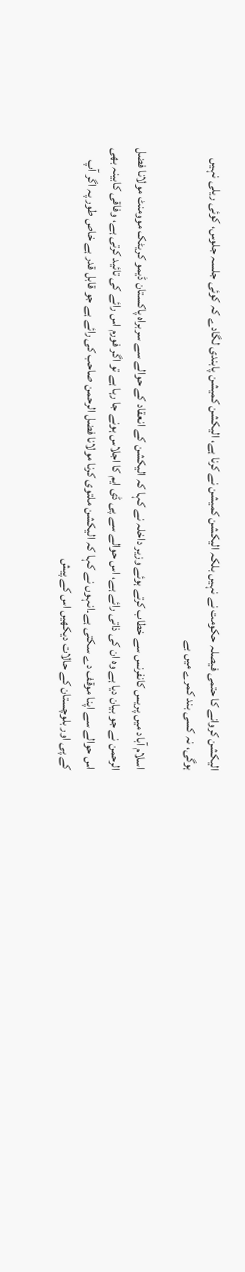الیکشن کروانے کا حتمی فیصلہ حکومت نے نہیں بلکہ الیکشن کمیشن نے کرنا ہے، الیکشن کمیشن پابندی لگادے کہ کوئی جلسہ جلوس، کوئی ریلی نہیں ہوگی، نہ کسی بند کمرے میں بے

اسلام آباد میں پریس کانفرنس سے خطاب کرتے ہوئے وزیر داخلہ نے کہا کہ الیکشن کے انعقاد کے حوالے سے سربراہ پاکستان ڈیمو کریٹک موومنٹ مولانا فضل الرحمن نے جو بیان دیا ہے وہ ان کی ذاتی رائے ہے، اس حوالے سے پی ڈی ایم کا اجلاس ہونے جا رہا ہے تو اگر فورم اس رائے کی تائید کرتی ہے، وفاقی کابینہ بھی اس حوالے سے اپنا موقف دے سکتی ہے۔انہوں نے کہا کہ الیکشن ملتوی کرنا مولانا فضل الرحمن صاحب کی رائے ہے جو قابل قدر ہے خاص طور پہ اگر آپ کے پی اور بلوچستان کے حالات دیکھیں اس کے پیش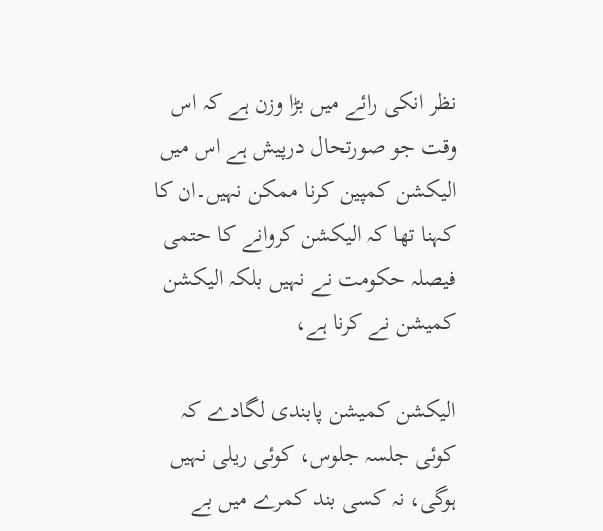نظر انکی رائے میں بڑا وزن ہے کہ اس وقت جو صورتحال درپیش ہے اس میں الیکشن کمپین کرنا ممکن نہیں۔ان کا کہنا تھا کہ الیکشن کروانے کا حتمی فیصلہ حکومت نے نہیں بلکہ الیکشن کمیشن نے کرنا ہے،

الیکشن کمیشن پابندی لگادے کہ کوئی جلسہ جلوس، کوئی ریلی نہیں ہوگی، نہ کسی بند کمرے میں بے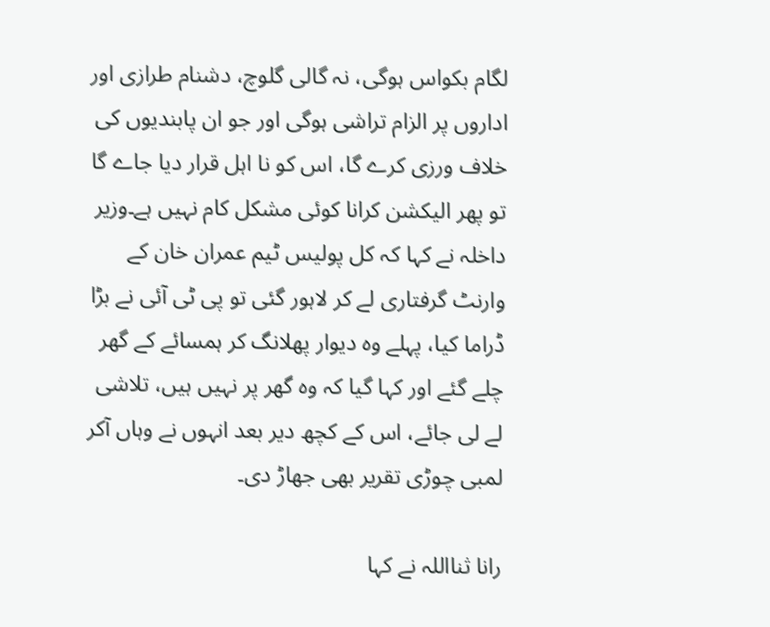لگام بکواس ہوگی، نہ گالی گلوچ، دشنام طرازی اور اداروں پر الزام تراشی ہوگی اور جو ان پابندیوں کی خلاف ورزی کرے گا، اس کو نا اہل قرار دیا جاے گا تو پھر الیکشن کرانا کوئی مشکل کام نہیں ہے۔وزیر داخلہ نے کہا کہ کل پولیس ٹیم عمران خان کے وارنٹ گرفتاری لے کر لاہور گئی تو پی ٹی آئی نے بڑا ڈراما کیا، پہلے وہ دیوار پھلانگ کر ہمسائے کے گھر چلے گئے اور کہا گیا کہ وہ گھر پر نہیں ہیں، تلاشی لے لی جائے، اس کے کچھ دیر بعد انہوں نے وہاں آکر لمبی چوڑی تقریر بھی جھاڑ دی۔

رانا ثنااللہ نے کہا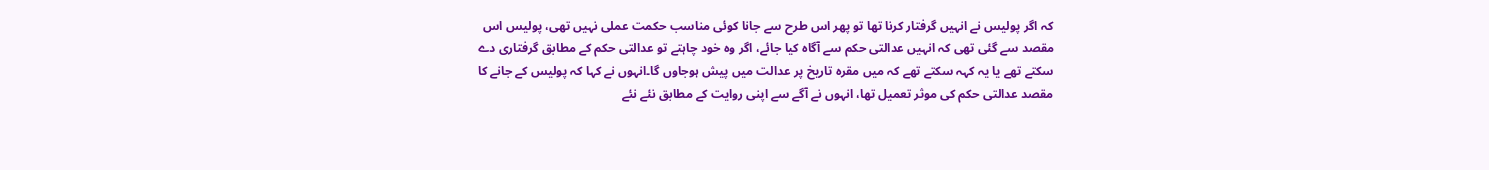کہ اگر پولیس نے انہیں گرفتار کرنا تھا تو پھر اس طرح سے جانا کوئی مناسب حکمت عملی نہیں تھی، پولیس اس مقصد سے گئی تھی کہ انہیں عدالتی حکم سے آگاہ کیا جائے، اگر وہ خود چاہتے تو عدالتی حکم کے مطابق گرفتاری دے سکتے تھے یا یہ کہہ سکتے تھے کہ میں مقرہ تاریخ پر عدالت میں پیش ہوجاوں گا۔انہوں نے کہا کہ پولیس کے جانے کا مقصد عدالتی حکم کی موثر تعمیل تھا، انہوں نے آگے سے اپنی روایت کے مطابق نئے نئے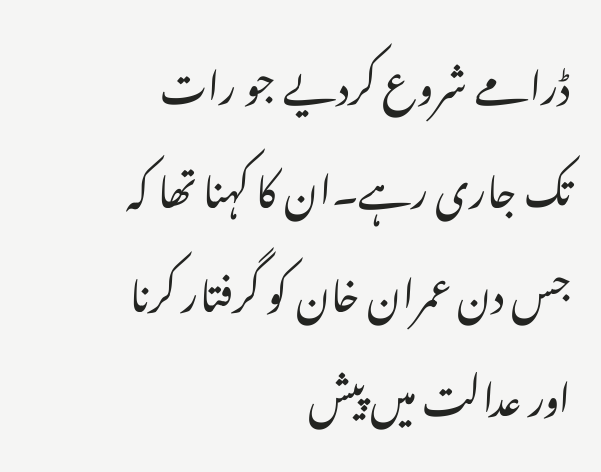ڈرامے شروع کردیے جو رات تک جاری رہے۔ان کا کہنا تھا کہ جس دن عمران خان کو گرفتار کرنا اور عدالت میں پیش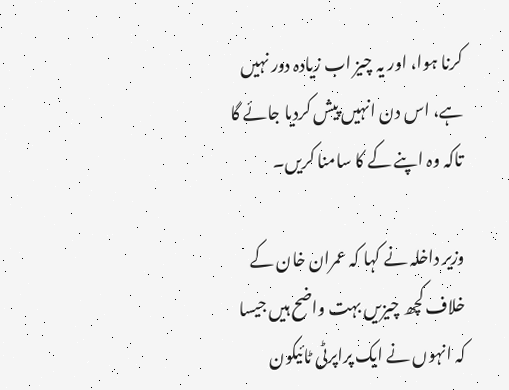کرنا ہوا، اور یہ چیز اب زیادہ دور نہیں ہے، اس دن انہیں پیش کردیا جائے گا تاکہ وہ اپنے کے کا سامنا کریں۔

وزیر داخلہ نے کہا کہ عمران خان کے خلاف کچھ چیزیں بہت واضح ہیں جیسا کہ انہوں نے ایک پراپرٹی ٹائیکون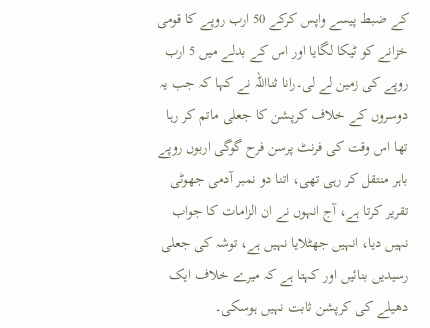کے ضبط پیسے واپس کرکے 50 ارب روپے کا قومی خزانے کو ٹیکا لگایا اور اس کے بدلے میں 5 ارب روپے کی زمین لے لی۔رانا ثنااللہ نے کہا کہ جب یہ دوسروں کے خلاف کرپشن کا جعلی ماتم کر رہا تھا اس وقت کی فرنٹ پرسن فرح گوگی اربوں روپے باہر منتقل کر رہی تھی، اتنا دو نمبر آدمی جھوٹی تقریر کرتا ہے، آج انہوں نے ان الزامات کا جواب نہیں دیا، انہیں جھٹلایا نہیں ہے، توشہ کی جعلی رسیدیں بنائیں اور کہتا ہے کہ میرے خلاف ایک دھیلے کی کرپشن ثابت نہیں ہوسکی۔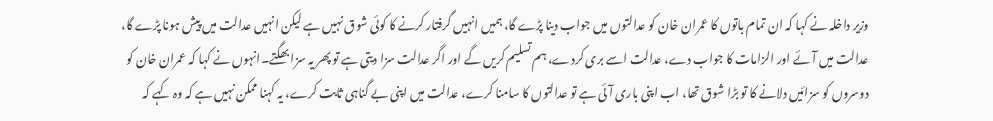وزیر داخلہ نے کہا کہ ان تمام باتوں کا عمران خان کو عدالتوں میں جواب دینا پڑے گا، ہمیں انہیں گرفتار کرنے کا کوئی شوق نہیں ہے لیکن انہیں عدالت میں پیش ہونا پڑے گا، عدالت میں آئے اور الزامات کا جواب دے، عدالت اسے بری کردے، ہم تسلیم کریں گے اور اگر عدالت سزا دیتی ہے تو پھر یہ سزا بھگتے۔انہوں نے کہا کہ عمران خان کو دوسروں کو سزائیں دلانے کا تو بڑا شوق تھا، اب اپنی باری آئی ہے تو عدالتوں کا سامنا کرے، عدالت میں اپنی بے گناہی ثابت کرے، یہ کہنا ممکن نہیں ہے کہ وہ کہے کہ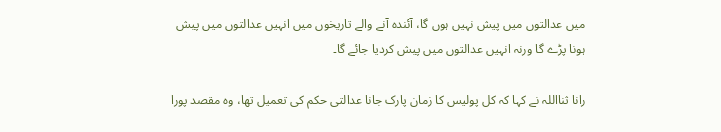میں عدالتوں میں پیش نہیں ہوں گا، آئندہ آنے والے تاریخوں میں انہیں عدالتوں میں پیش ہونا پڑے گا ورنہ انہیں عدالتوں میں پیش کردیا جائے گا۔

رانا ثنااللہ نے کہا کہ کل پولیس کا زمان پارک جانا عدالتی حکم کی تعمیل تھا، وہ مقصد پورا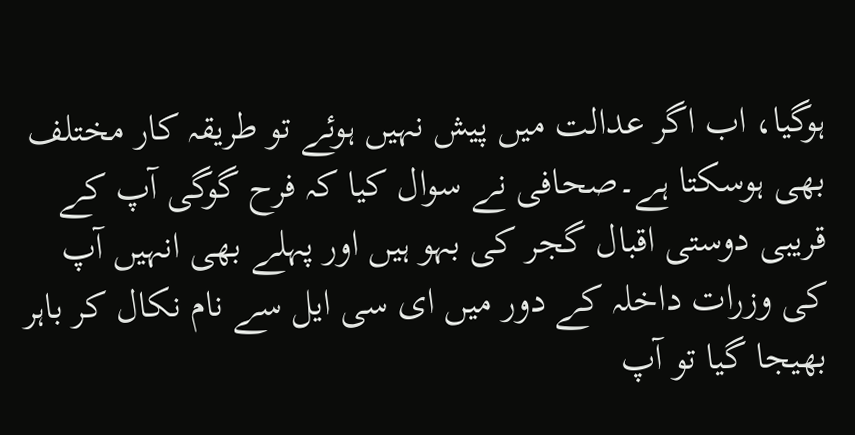ہوگیا، اب اگر عدالت میں پیش نہیں ہوئے تو طریقہ کار مختلف بھی ہوسکتا ہے۔صحافی نے سوال کیا کہ فرح گوگی آپ کے قریبی دوستی اقبال گجر کی بہو ہیں اور پہلے بھی انہیں آپ کی وزرات داخلہ کے دور میں ای سی ایل سے نام نکال کر باہر بھیجا گیا تو آپ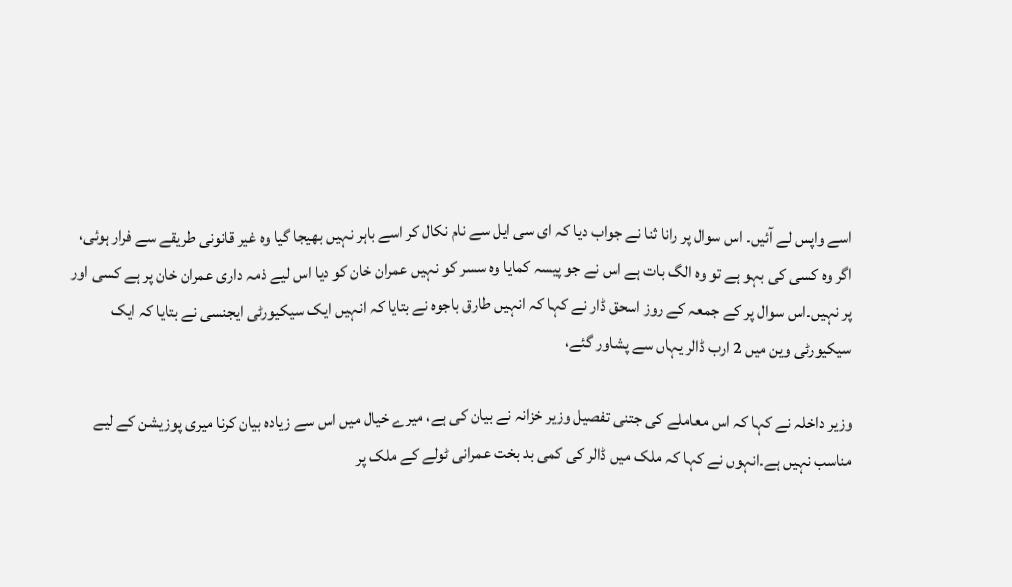اسے واپس لے آئیں۔ اس سوال پر رانا ثنا نے جواب دیا کہ ای سی ایل سے نام نکال کر اسے باہر نہیں بھیجا گیا وہ غیر قانونی طریقے سے فرار ہوئی، اگر وہ کسی کی بہو ہے تو وہ الگ بات ہے اس نے جو پیسہ کمایا وہ سسر کو نہیں عمران خان کو دیا اس لیے ذمہ داری عمران خان پر ہے کسی اور پر نہیں۔اس سوال پر کے جمعہ کے روز اسحق ڈار نے کہا کہ انہیں طارق باجوہ نے بتایا کہ انہیں ایک سیکیورٹی ایجنسی نے بتایا کہ ایک سیکیورٹی وین میں 2 ارب ڈالر یہاں سے پشاور گئے،

وزیر داخلہ نے کہا کہ اس معاملے کی جتنی تفصیل وزیر خزانہ نے بیان کی ہے، میرے خیال میں اس سے زیادہ بیان کرنا میری پوزیشن کے لیے مناسب نہیں ہے۔انہوں نے کہا کہ ملک میں ڈالر کی کمی بد بخت عمرانی ٹولے کے ملک پر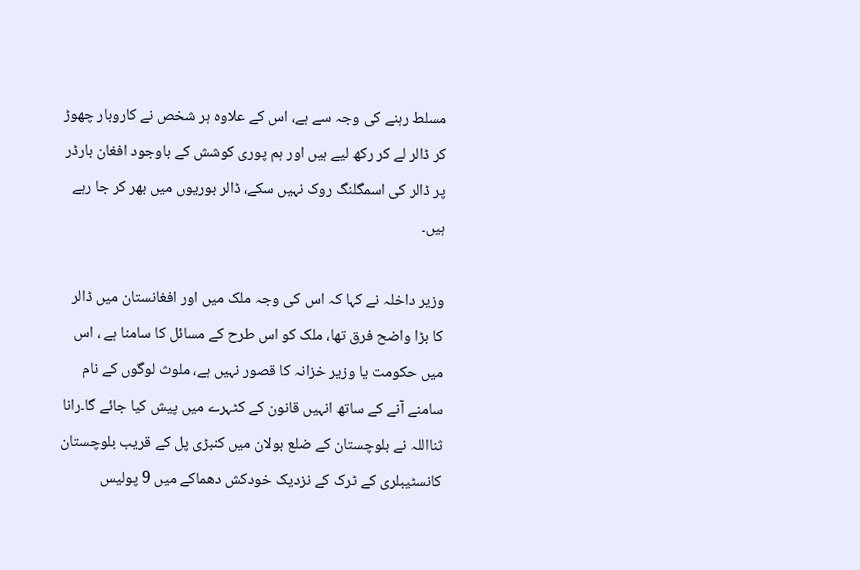مسلط رہنے کی وجہ سے ہے، اس کے علاوہ ہر شخص نے کاروبار چھوڑ کر ڈالر لے کر رکھ لیے ہیں اور ہم پوری کوشش کے باوجود افغان بارڈر پر ڈالر کی اسمگلنگ روک نہیں سکے، ڈالر بوریوں میں بھر کر جا رہے ہیں۔

وزیر داخلہ نے کہا کہ اس کی وجہ ملک میں اور افغانستان میں ڈالر کا بڑا واضح فرق تھا، ملک کو اس طرح کے مسائل کا سامنا ہے ، اس میں حکومت یا وزیر خزانہ کا قصور نہیں ہے، ملوث لوگوں کے نام سامنے آنے کے ساتھ انہیں قانون کے کٹہرے میں پیش کیا جائے گا۔رانا ثنااللہ نے بلوچستان کے ضلع بولان میں کنبڑی پل کے قریب بلوچستان کانسٹیبلری کے ٹرک کے نزدیک خودکش دھماکے میں 9 پولیس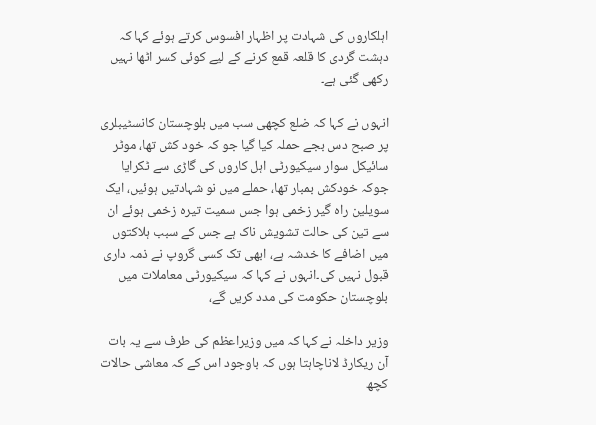اہلکاروں کی شہادت پر اظہار افسوس کرتے ہوئے کہا کہ دہشت گردی کا قلعہ قمع کرنے کے لیے کوئی کسر اٹھا نہیں رکھی گئی ہے۔

انہوں نے کہا کہ ضلع کچھی سب میں بلوچستان کانسٹیبلری پر صبح دس بجے حملہ کیا گیا جو کہ خود کش تھا، موٹر سائیکل سوار سیکیورٹی اہل کاروں کی گاڑی سے ٹکرایا جوکہ خودکش بمبار تھا، حملے میں نو شہادتیں ہوئیں، ایک سویلین راہ گیر زخمی ہوا جس سمیت تیرہ زخمی ہوئے ان سے تین کی حالت تشویش ناک ہے جس کے سبب ہلاکتوں میں اضافے کا خدشہ ہے، ابھی تک کسی گروپ نے ذمہ داری قبول نہیں کی۔انہوں نے کہا کہ سیکیورٹی معاملات میں بلوچستان حکومت کی مدد کریں گے،

وزیر داخلہ نے کہا کہ میں وزیراعظم کی طرف سے یہ بات آن ریکارڈ لاناچاہتا ہوں کہ باوجود اس کے کہ معاشی حالات کچھ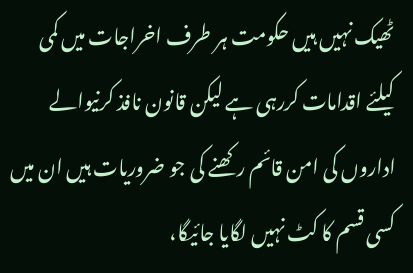ٹھیک نہیں ہیں حکومت ہر طرف اخراجات میں کمی کیلئے اقدامات کررہی ہے لیکن قانون نافذ کرنیوالے اداروں کی امن قائم رکھنے کی جو ضروریات ہیں ان میں کسی قسم کا کٹ نہیں لگایا جائیگا،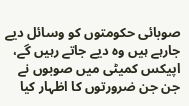صوبائی حکومتوں کو وسائل دیے جارہے ہیں وہ دیے جاتے رہیں گے، اپیکس کمیٹی میں صوبوں نے جن جن ضرورتوں کا اظہار کیا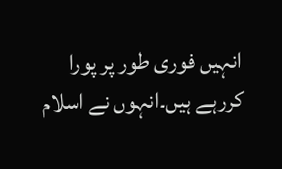انہیں فوری طور پر پورا کررہے ہیں۔انہوں نے اسلام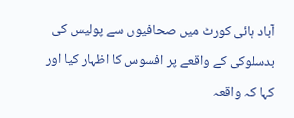آباد ہائی کورٹ میں صحافیوں سے پولیس کی بدسلوکی کے واقعے پر افسوس کا اظہار کیا اور کہا کہ واقعہ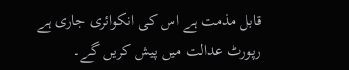قابل مذمت ہے اس کی انکوائری جاری ہے رپورٹ عدالت میں پیش کریں گے۔